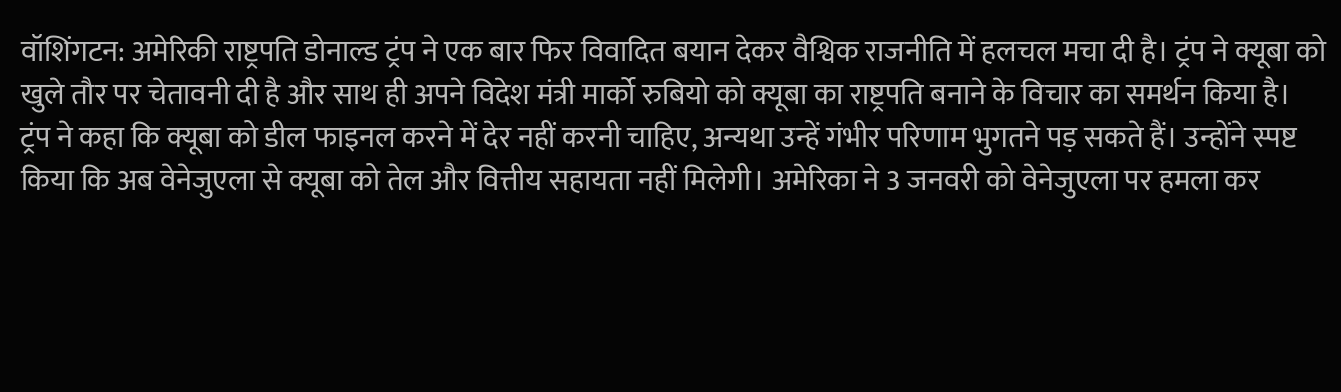वॉशिंगटन: अमेरिकी राष्ट्रपति डोनाल्ड ट्रंप ने एक बार फिर विवादित बयान देकर वैश्विक राजनीति में हलचल मचा दी है। ट्रंप ने क्यूबा को खुले तौर पर चेतावनी दी है और साथ ही अपने विदेश मंत्री मार्को रुबियो को क्यूबा का राष्ट्रपति बनाने के विचार का समर्थन किया है।
ट्रंप ने कहा कि क्यूबा को डील फाइनल करने में देर नहीं करनी चाहिए, अन्यथा उन्हें गंभीर परिणाम भुगतने पड़ सकते हैं। उन्होंने स्पष्ट किया कि अब वेनेजुएला से क्यूबा को तेल और वित्तीय सहायता नहीं मिलेगी। अमेरिका ने 3 जनवरी को वेनेजुएला पर हमला कर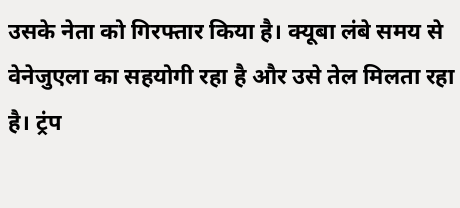उसके नेता को गिरफ्तार किया है। क्यूबा लंबे समय से वेनेजुएला का सहयोगी रहा है और उसे तेल मिलता रहा है। ट्रंप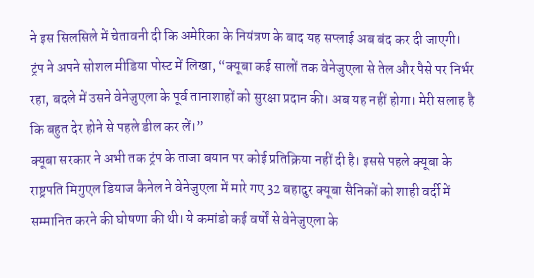ने इस सिलसिले में चेतावनी दी कि अमेरिका के नियंत्रण के बाद यह सप्लाई अब बंद कर दी जाएगी।
ट्रंप ने अपने सोशल मीडिया पोस्ट में लिखा, “क्यूबा कई सालों तक वेनेजुएला से तेल और पैसे पर निर्भर रहा, बदले में उसने वेनेजुएला के पूर्व तानाशाहों को सुरक्षा प्रदान की। अब यह नहीं होगा। मेरी सलाह है कि बहुत देर होने से पहले डील कर लें।”
क्यूबा सरकार ने अभी तक ट्रंप के ताजा बयान पर कोई प्रतिक्रिया नहीं दी है। इससे पहले क्यूबा के राष्ट्रपति मिगुएल डियाज कैनेल ने वेनेजुएला में मारे गए 32 बहादुर क्यूबा सैनिकों को शाही वर्दी में सम्मानित करने की घोषणा की थी। ये कमांडो कई वर्षों से वेनेजुएला के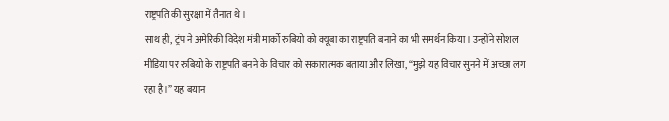राष्ट्रपति की सुरक्षा में तैनात थे।
साथ ही, ट्रंप ने अमेरिकी विदेश मंत्री मार्को रुबियो को क्यूबा का राष्ट्रपति बनाने का भी समर्थन किया। उन्होंने सोशल मीडिया पर रुबियो के राष्ट्रपति बनने के विचार को सकारात्मक बताया और लिखा, “मुझे यह विचार सुनने में अच्छा लग रहा है।” यह बयान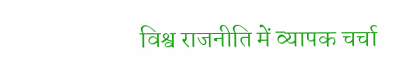विश्व राजनीति में व्यापक चर्चा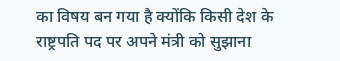का विषय बन गया है क्योंकि किसी देश के राष्ट्रपति पद पर अपने मंत्री को सुझाना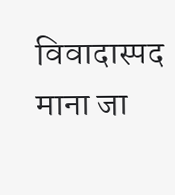विवादास्पद माना जा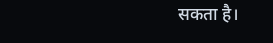सकता है।